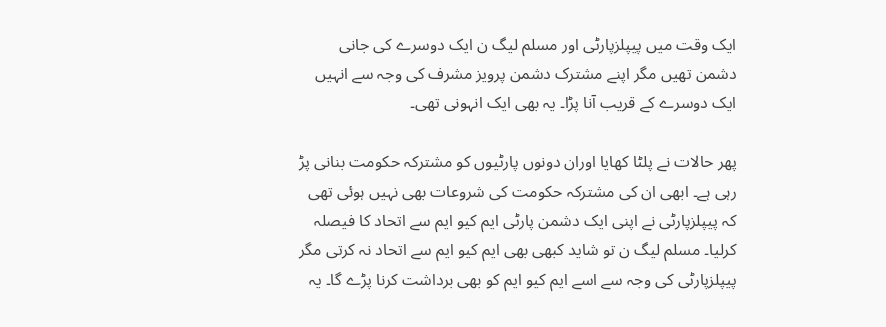ایک وقت میں پیپلزپارٹی اور مسلم لیگ ن ایک دوسرے کی جانی دشمن تھیں مگر اپنے مشترک دشمن پرویز مشرف کی وجہ سے انہیں ایک دوسرے کے قریب آنا پڑا۔ یہ بھی ایک انہونی تھی۔

پھر حالات نے پلٹا کھایا اوران دونوں پارٹیوں کو مشترکہ حکومت بنانی پڑ رہی ہے۔ ابھی ان کی مشترکہ حکومت کی شروعات بھی نہیں ہوئی تھی کہ پیپلزپارٹی نے اپنی ایک دشمن پارٹی ایم کیو ایم سے اتحاد کا فیصلہ کرلیا۔ مسلم لیگ ن تو شاید کبھی بھی ایم کیو ایم سے اتحاد نہ کرتی مگر پیپلزپارٹی کی وجہ سے اسے ایم کیو ایم کو بھی برداشت کرنا پڑے گا۔ یہ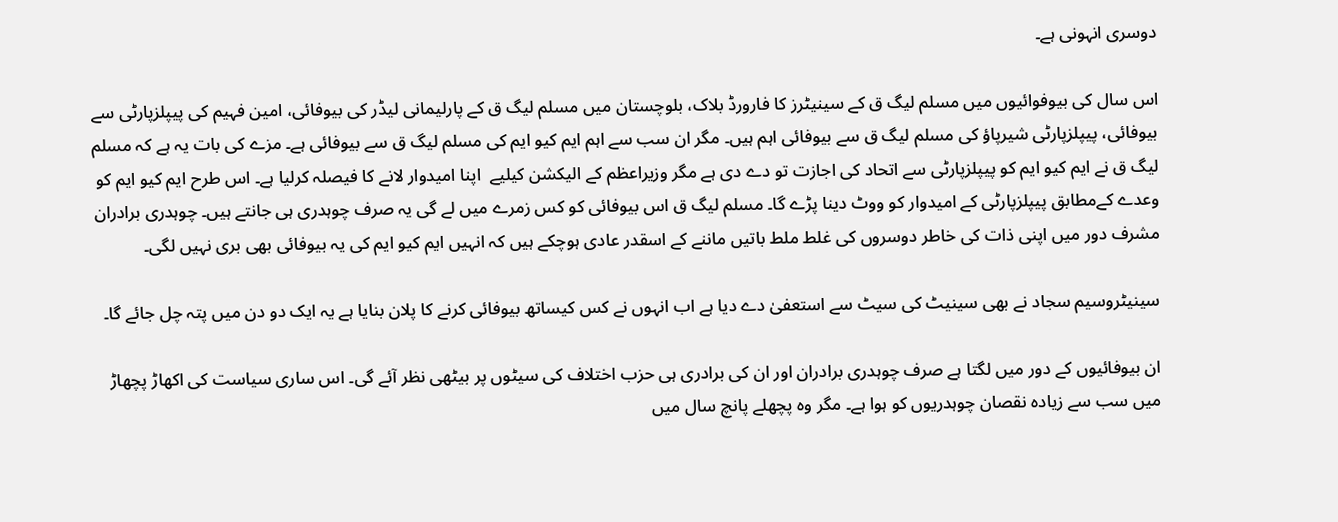دوسری انہونی ہے۔

اس سال کی بیوفوائیوں میں مسلم لیگ ق کے سینیٹرز کا فارورڈ بلاک، بلوچستان میں مسلم لیگ ق کے پارلیمانی لیڈر کی بیوفائی، امین فہیم کی پیپلزپارٹی سے بیوفائی، پیپلزپارٹی شیرپاؤ کی مسلم لیگ ق سے بیوفائی اہم ہیں۔ مگر ان سب سے اہم ایم کیو ایم کی مسلم لیگ ق سے بیوفائی ہے۔ مزے کی بات یہ ہے کہ مسلم لیگ ق نے ایم کیو ایم کو پیپلزپارٹی سے اتحاد کی اجازت تو دے دی ہے مگر وزیراعظم کے الیکشن کیلیے  اپنا امیدوار لانے کا فیصلہ کرلیا ہے۔ اس طرح ایم کیو ایم کو وعدے کےمطابق پیپلزپارٹی کے امیدوار کو ووٹ دینا پڑے گا۔ مسلم لیگ ق اس بیوفائی کو کس زمرے میں لے گی یہ صرف چوہدری ہی جانتے ہیں۔ چوہدری برادران مشرف دور میں اپنی ذات کی خاطر دوسروں کی غلط ملط باتیں ماننے کے اسقدر عادی ہوچکے ہیں کہ انہیں ایم کیو ایم کی یہ بیوفائی بھی بری نہیں لگی۔

سینیٹروسیم سجاد نے بھی سینیٹ کی سیٹ سے استعفیٰ دے دیا ہے اب انہوں نے کس کیساتھ بیوفائی کرنے کا پلان بنایا ہے یہ ایک دو دن میں پتہ چل جائے گا۔

ان بیوفائیوں کے دور میں لگتا ہے صرف چوہدری برادران اور ان کی برادری ہی حزب اختلاف کی سیٹوں پر بیٹھی نظر آئے گی۔ اس ساری سیاست کی اکھاڑ پچھاڑ میں سب سے زیادہ نقصان چوہدریوں کو ہوا ہے۔ مگر وہ پچھلے پانچ سال میں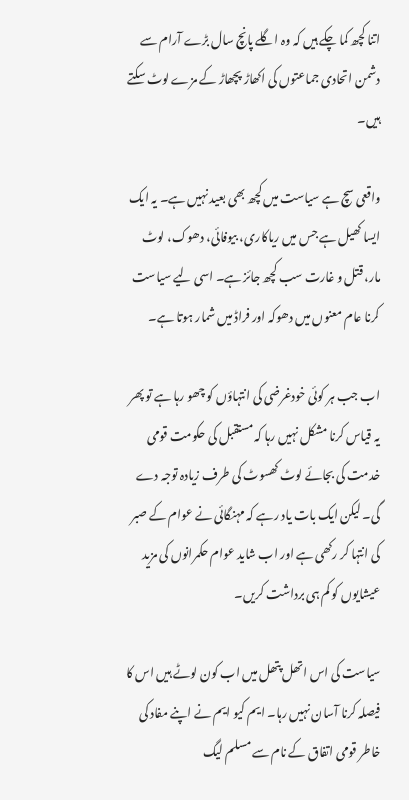اتنا کچھ کما چکے ہیں کہ وہ اگلے پانچ سال بڑے آرام سے دشمن اتحادی جماعتوں کی اکھاڑ پچھاڑ کے مزے لوٹ سکتے ہیں۔

واقعی سچ ہے سیاست میں کچھ بھی بعید نہیں ہے۔ یہ ایک ایسا کھیل ہے جس میں ریاکاری، بیوفائی، دھوک، لوٹ مار، قتل و غارت سب کچھ جائز ہے۔ اسی لیے سیاست کرنا عام معنوں میں دھوکہ اور فراڈ میں شمار ہوتا ہے۔

اب جب ہر کوئی خودغرضی کی انتہاؤں کو چھو رہا ہے تو پھر یہ قیاس کرنا مشکل نہیں رہا کہ مستقبل کی حکومت قومی خدمت کی بجائے لوٹ کھسوٹ کی طرف زیادہ توجہ دے گی۔ لیکن ایک بات یاد رہے کہ مہنگائی نے عوام کے صبر کی انتہا کر رکھی ہے اور اب شاید عوام حکمرانوں کی مزید عیشایوں کو کم ہی برداشت کریں۔

سیاست کی اس اتھل پتھل میں اب کون لوٹے ہیں اس کا فیصلہ کرنا آسان نہیں رہا۔ ایم کیو ایم نے اپنے مفاد کی خاطر قومی اتفاق کے نام سے مسلم لیگ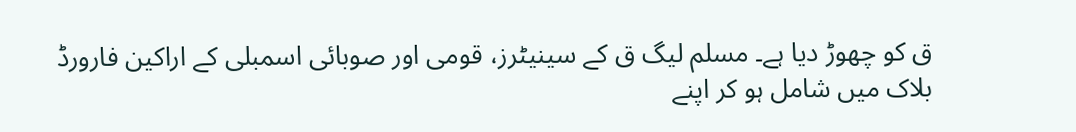ق کو چھوڑ دیا ہے۔ مسلم لیگ ق کے سینیٹرز، قومی اور صوبائی اسمبلی کے اراکین فارورڈ بلاک میں شامل ہو کر اپنے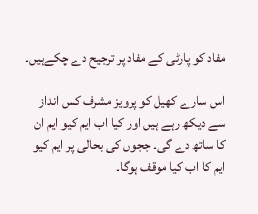مفاد کو پارٹی کے مفاد پر ترجیح دے چکےہیں۔

اس سارے کھیل کو پرویز مشرف کس انداز سے دیکھ رہے ہیں اور کیا اب ایم کیو ایم ان کا ساتھ دے گی۔ ججوں کی بحالی پر ایم کیو ایم کا اب کیا موقف ہوگا۔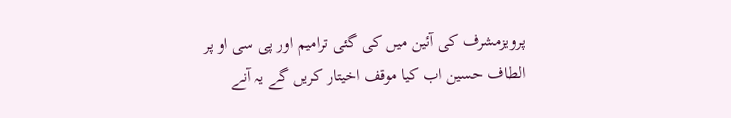پرویزمشرف کی آئین میں کی گئی ترامیم اور پی سی او پر الطاف حسین اب کیا موقف اخیتار کریں گے یہ آنے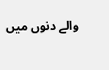والے دنوں میں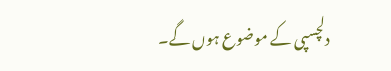دلچسپی کے موضوع ہوں گے۔